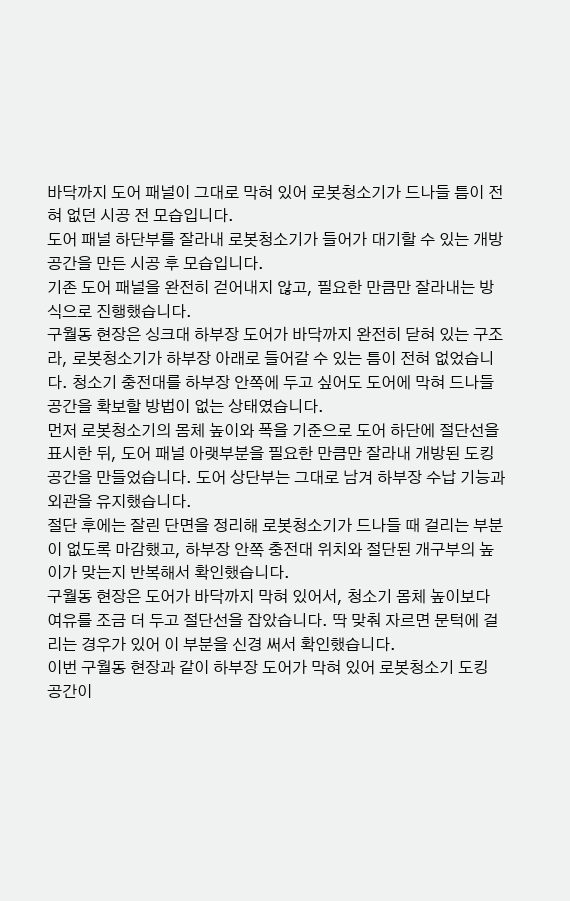바닥까지 도어 패널이 그대로 막혀 있어 로봇청소기가 드나들 틈이 전혀 없던 시공 전 모습입니다.
도어 패널 하단부를 잘라내 로봇청소기가 들어가 대기할 수 있는 개방 공간을 만든 시공 후 모습입니다.
기존 도어 패널을 완전히 걷어내지 않고, 필요한 만큼만 잘라내는 방식으로 진행했습니다.
구월동 현장은 싱크대 하부장 도어가 바닥까지 완전히 닫혀 있는 구조라, 로봇청소기가 하부장 아래로 들어갈 수 있는 틈이 전혀 없었습니다. 청소기 충전대를 하부장 안쪽에 두고 싶어도 도어에 막혀 드나들 공간을 확보할 방법이 없는 상태였습니다.
먼저 로봇청소기의 몸체 높이와 폭을 기준으로 도어 하단에 절단선을 표시한 뒤, 도어 패널 아랫부분을 필요한 만큼만 잘라내 개방된 도킹 공간을 만들었습니다. 도어 상단부는 그대로 남겨 하부장 수납 기능과 외관을 유지했습니다.
절단 후에는 잘린 단면을 정리해 로봇청소기가 드나들 때 걸리는 부분이 없도록 마감했고, 하부장 안쪽 충전대 위치와 절단된 개구부의 높이가 맞는지 반복해서 확인했습니다.
구월동 현장은 도어가 바닥까지 막혀 있어서, 청소기 몸체 높이보다 여유를 조금 더 두고 절단선을 잡았습니다. 딱 맞춰 자르면 문턱에 걸리는 경우가 있어 이 부분을 신경 써서 확인했습니다.
이번 구월동 현장과 같이 하부장 도어가 막혀 있어 로봇청소기 도킹 공간이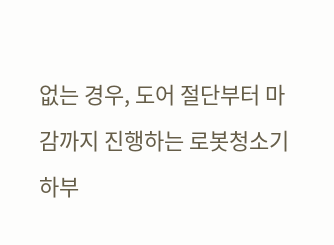없는 경우, 도어 절단부터 마감까지 진행하는 로봇청소기 하부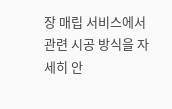장 매립 서비스에서 관련 시공 방식을 자세히 안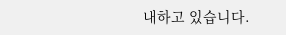내하고 있습니다.